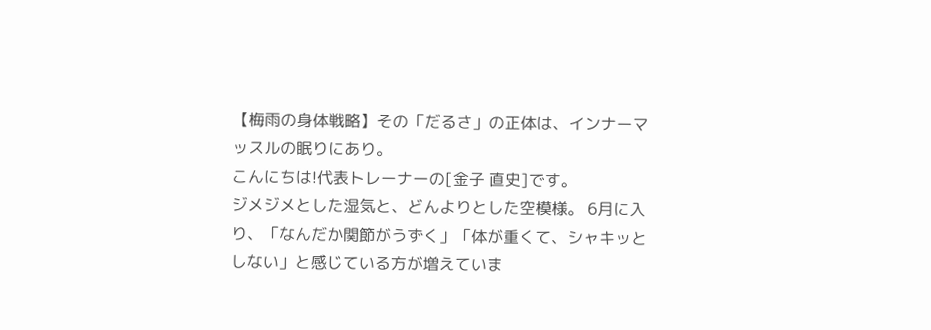【梅雨の身体戦略】その「だるさ」の正体は、インナーマッスルの眠りにあり。
こんにちは!代表トレーナーの[金子 直史]です。
ジメジメとした湿気と、どんよりとした空模様。 6月に入り、「なんだか関節がうずく」「体が重くて、シャキッとしない」と感じている方が増えていま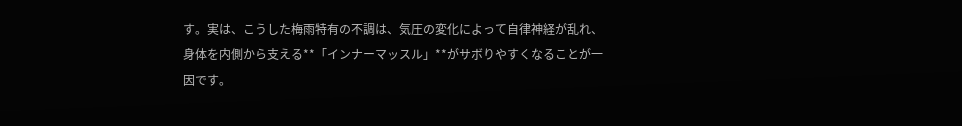す。実は、こうした梅雨特有の不調は、気圧の変化によって自律神経が乱れ、身体を内側から支える**「インナーマッスル」**がサボりやすくなることが一因です。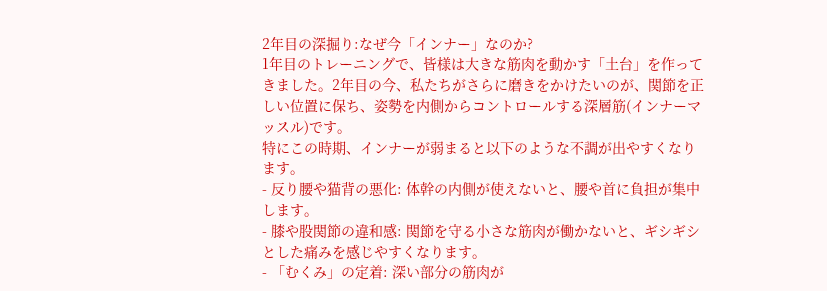2年目の深掘り:なぜ今「インナー」なのか?
1年目のトレーニングで、皆様は大きな筋肉を動かす「土台」を作ってきました。2年目の今、私たちがさらに磨きをかけたいのが、関節を正しい位置に保ち、姿勢を内側からコントロールする深層筋(インナーマッスル)です。
特にこの時期、インナーが弱まると以下のような不調が出やすくなります。
- 反り腰や猫背の悪化: 体幹の内側が使えないと、腰や首に負担が集中します。
- 膝や股関節の違和感: 関節を守る小さな筋肉が働かないと、ギシギシとした痛みを感じやすくなります。
- 「むくみ」の定着: 深い部分の筋肉が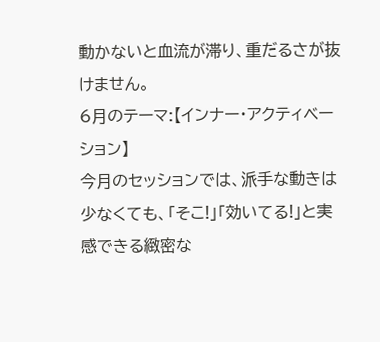動かないと血流が滞り、重だるさが抜けません。
6月のテーマ:【インナー・アクティベーション】
今月のセッションでは、派手な動きは少なくても、「そこ!」「効いてる!」と実感できる緻密な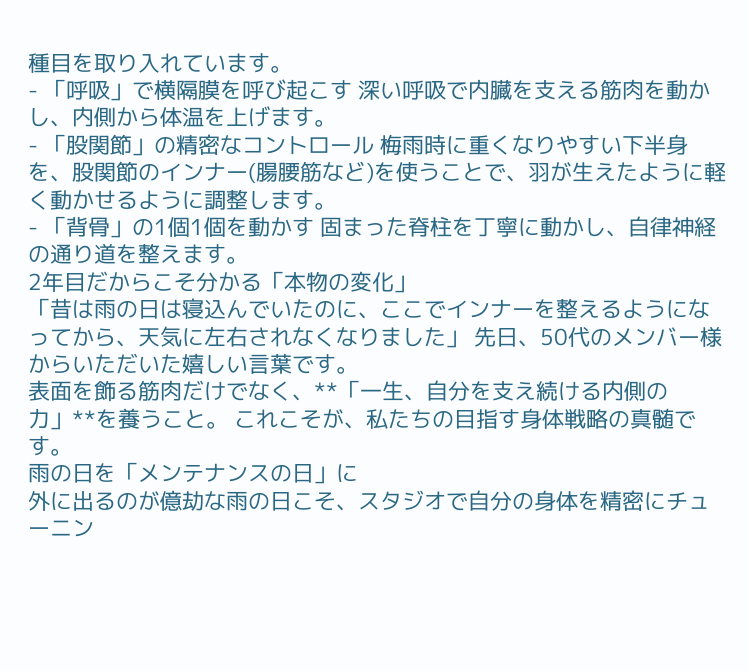種目を取り入れています。
- 「呼吸」で横隔膜を呼び起こす 深い呼吸で内臓を支える筋肉を動かし、内側から体温を上げます。
- 「股関節」の精密なコントロール 梅雨時に重くなりやすい下半身を、股関節のインナー(腸腰筋など)を使うことで、羽が生えたように軽く動かせるように調整します。
- 「背骨」の1個1個を動かす 固まった脊柱を丁寧に動かし、自律神経の通り道を整えます。
2年目だからこそ分かる「本物の変化」
「昔は雨の日は寝込んでいたのに、ここでインナーを整えるようになってから、天気に左右されなくなりました」 先日、50代のメンバー様からいただいた嬉しい言葉です。
表面を飾る筋肉だけでなく、**「一生、自分を支え続ける内側の力」**を養うこと。 これこそが、私たちの目指す身体戦略の真髄です。
雨の日を「メンテナンスの日」に
外に出るのが億劫な雨の日こそ、スタジオで自分の身体を精密にチューニン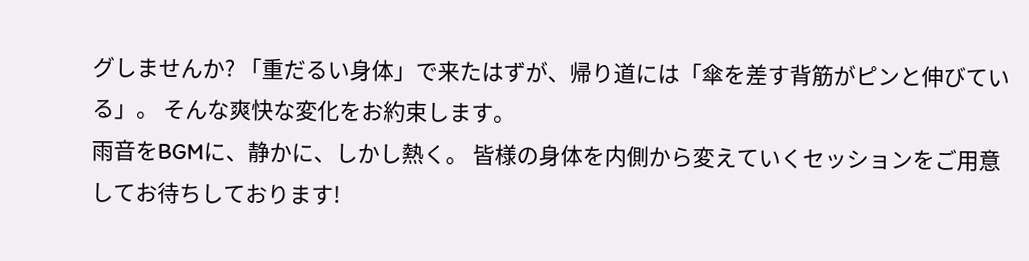グしませんか? 「重だるい身体」で来たはずが、帰り道には「傘を差す背筋がピンと伸びている」。 そんな爽快な変化をお約束します。
雨音をBGMに、静かに、しかし熱く。 皆様の身体を内側から変えていくセッションをご用意してお待ちしております!